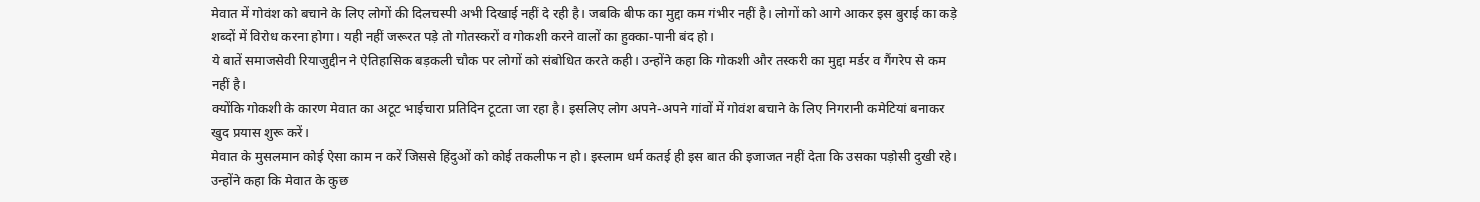मेवात में गोवंश को बचाने के लिए लोगों की दिलचस्पी अभी दिखाई नहीं दे रही है। जबकि बीफ का मुद्दा कम गंभीर नहीं है। लोगों को आगे आकर इस बुराई का कड़े शब्दों में विरोध करना होगा। यही नहीं जरूरत पड़े तो गोतस्करों व गोकशी करने वालों का हुक्का-पानी बंद हो।
ये बातें समाजसेवी रियाजुद्दीन ने ऐतिहासिक बड़कली चौक पर लोगों को संबोधित करते कही। उन्होंने कहा कि गोकशी और तस्करी का मुद्दा मर्डर व गैंगरेप से कम नहीं है।
क्योंकि गोकशी के कारण मेवात का अटूट भाईचारा प्रतिदिन टूटता जा रहा है। इसलिए लोग अपने-अपने गांवों में गोवंश बचाने के लिए निगरानी कमेटियां बनाकर खुद प्रयास शुरू करें।
मेवात के मुसलमान कोई ऐसा काम न करें जिससे हिंदुओं को कोई तकलीफ न हो। इस्लाम धर्म कतई ही इस बात की इजाजत नहीं देता कि उसका पड़ोसी दुखी रहे।
उन्होंने कहा कि मेवात के कुछ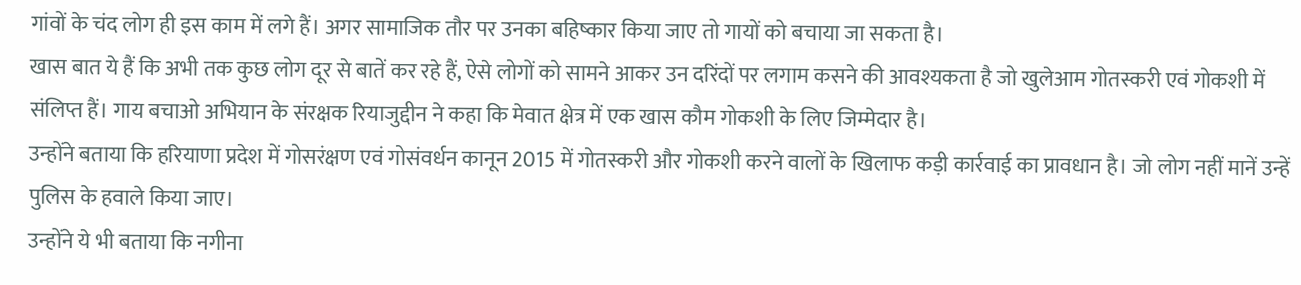गांवों के चंद लोग ही इस काम में लगे हैं। अगर सामाजिक तौर पर उनका बहिष्कार किया जाए तो गायों को बचाया जा सकता है।
खास बात ये हैं कि अभी तक कुछ लोग दूर से बातें कर रहे हैं, ऐसे लोगों को सामने आकर उन दरिंदों पर लगाम कसने की आवश्यकता है जो खुलेआम गोतस्करी एवं गोकशी में संलिप्त हैं। गाय बचाओ अभियान के संरक्षक रियाजुद्दीन ने कहा कि मेवात क्षेत्र में एक खास कौम गोकशी के लिए जिम्मेदार है।
उन्होंने बताया कि हरियाणा प्रदेश में गोसरंक्षण एवं गोसंवर्धन कानून 2015 में गोतस्करी और गोकशी करने वालों के खिलाफ कड़ी कार्रवाई का प्रावधान है। जो लोग नहीं मानें उन्हें पुलिस के हवाले किया जाए।
उन्होंने ये भी बताया कि नगीना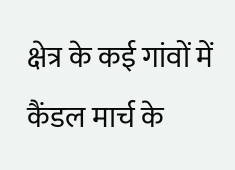क्षेत्र के कई गांवों में कैंडल मार्च के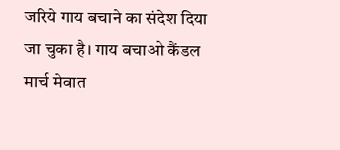जरिये गाय बचाने का संदेश दिया जा चुका है। गाय बचाओ कैंडल मार्च मेवात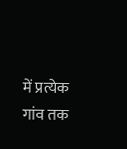में प्रत्येक गांव तक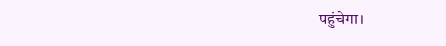पहुंचेगा।